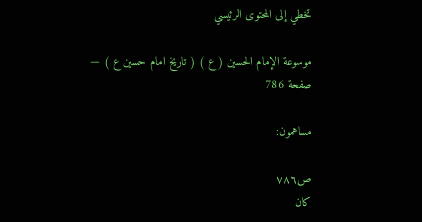تخطي إلى المحتوى الرئيسي

موسوعة الإمام الحسين ( ع ) ( تاريخ امام حسين ع ) — صفحة 786

مساهمون:

ص٧٨٦
كان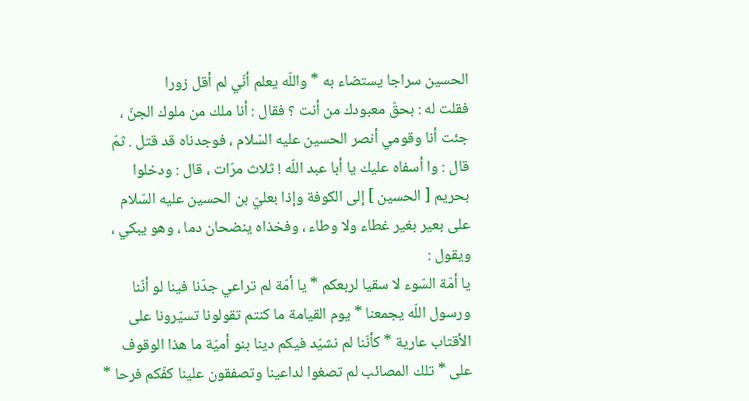الحسين سراجا يستضاء به * واللّه يعلم أنّي لم أقل زورا
فقلت له : بحقّ معبودك من أنت ؟ فقال : أنا ملك من ملوك الجنّ ، جئت أنا وقومي أنصر الحسين عليه السّلام ، فوجدناه قد قتل . ثمّ قال : وا أسفاه عليك يا أبا عبد اللّه ! ثلاث مرّات ، قال : ودخلوا بحريم [ الحسين ] إلى الكوفة وإذا بعليّ بن الحسين عليه السّلام على بعير بغير غطاء ولا وطاء ، وفخذاه ينضحان دما ، وهو يبكي ، ويقول :
يا أمّة السّوء لا سقيا لربعكم * يا أمّة لم تراعي جدّنا فينا لو أنّنا ورسول اللّه يجمعنا * يوم القيامة ما كنتم تقولونا تسيّرونا على الأقتاب عارية * كأنّنا لم نشيّد فيكم دينا بنو أميّة ما هذا الوقوف على * تلك المصائب لم تصغوا لداعينا وتصفقون علينا كفّكم فرحا *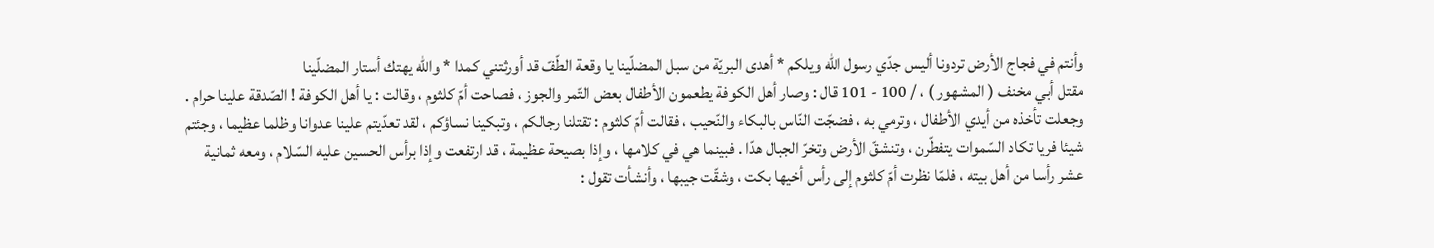وأنتم في فجاج الأرض تردونا أليس جدّي رسول اللّه ويلكم * أهدى البريّة من سبل المضلّينا يا وقعة الطّفّ قد أورثتني كمدا * واللّه يهتك أستار المضلّينا
مقتل أبي مخنف ( المشهور ) ، / 100 - 101 قال : وصار أهل الكوفة يطعمون الأطفال بعض التّمر والجوز ، فصاحت أمّ كلثوم ، وقالت : يا أهل الكوفة ! الصّدقة علينا حرام . وجعلت تأخذه من أيدي الأطفال ، وترمي به ، فضجّت النّاس بالبكاء والنّحيب ، فقالت أمّ كلثوم : تقتلنا رجالكم ، وتبكينا نساؤكم ، لقد تعدّيتم علينا عدوانا وظلما عظيما ، وجئتم شيئا فريا تكاد السّموات يتفطّرن ، وتنشقّ الأرض وتخرّ الجبال هدّا . فبينما هي في كلامها ، وإذا بصيحة عظيمة ، قد ارتفعت وإذا برأس الحسين عليه السّلام ، ومعه ثمانية عشر رأسا من أهل بيته ، فلمّا نظرت أمّ كلثوم إلى رأس أخيها بكت ، وشقّت جيبها ، وأنشأت تقول :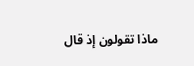ماذا تقولون إذ قال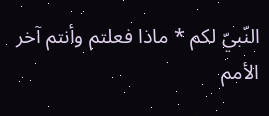النّبيّ لكم * ماذا فعلتم وأنتم آخر الأمم